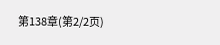第138章(第2/2页)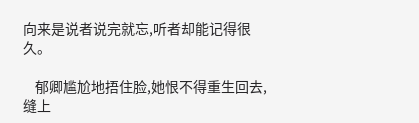向来是说者说完就忘,听者却能记得很久。

    郁卿尴尬地捂住脸,她恨不得重生回去,缝上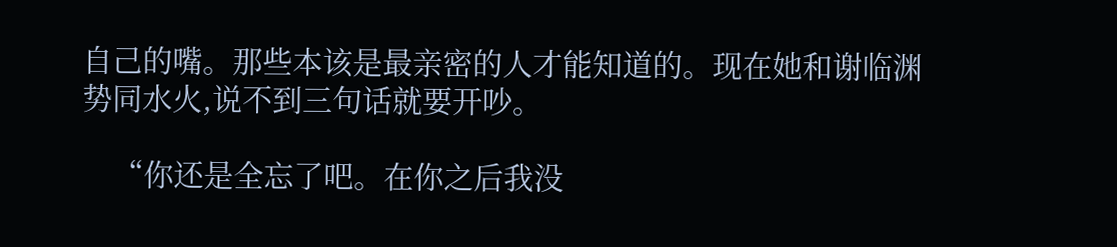自己的嘴。那些本该是最亲密的人才能知道的。现在她和谢临渊势同水火,说不到三句话就要开吵。

    “你还是全忘了吧。在你之后我没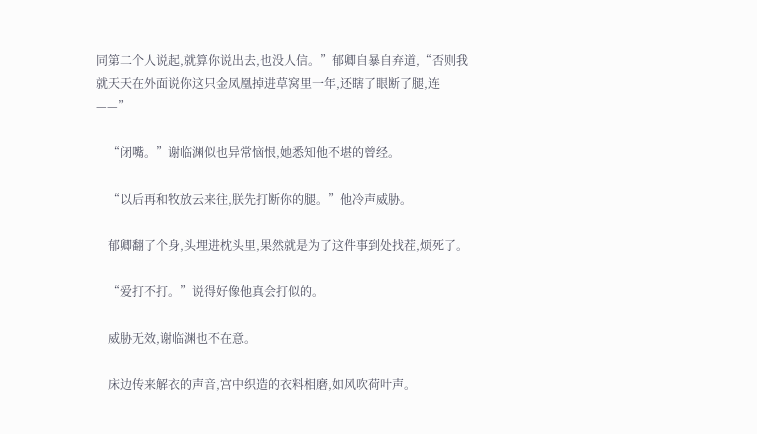同第二个人说起,就算你说出去,也没人信。”郁卿自暴自弃道,“否则我就天天在外面说你这只金凤凰掉进草窝里一年,还瞎了眼断了腿,连——”

    “闭嘴。”谢临渊似也异常恼恨,她悉知他不堪的曾经。

    “以后再和牧放云来往,朕先打断你的腿。”他冷声威胁。

    郁卿翻了个身,头埋进枕头里,果然就是为了这件事到处找茬,烦死了。

    “爱打不打。”说得好像他真会打似的。

    威胁无效,谢临渊也不在意。

    床边传来解衣的声音,宫中织造的衣料相磨,如风吹荷叶声。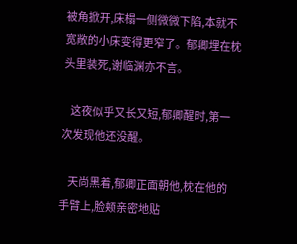被角掀开,床榻一侧微微下陷,本就不宽敞的小床变得更窄了。郁卿埋在枕头里装死,谢临渊亦不言。

    这夜似乎又长又短,郁卿醒时,第一次发现他还没醒。

    天尚黑着,郁卿正面朝他,枕在他的手臂上,脸颊亲密地贴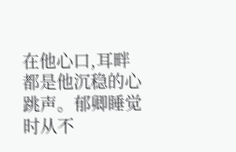在他心口,耳畔都是他沉稳的心跳声。郁卿睡觉时从不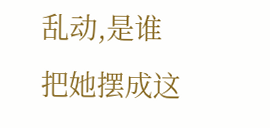乱动,是谁把她摆成这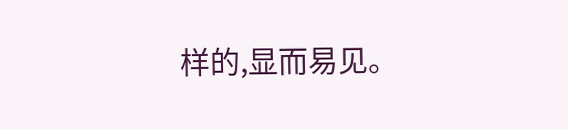样的,显而易见。